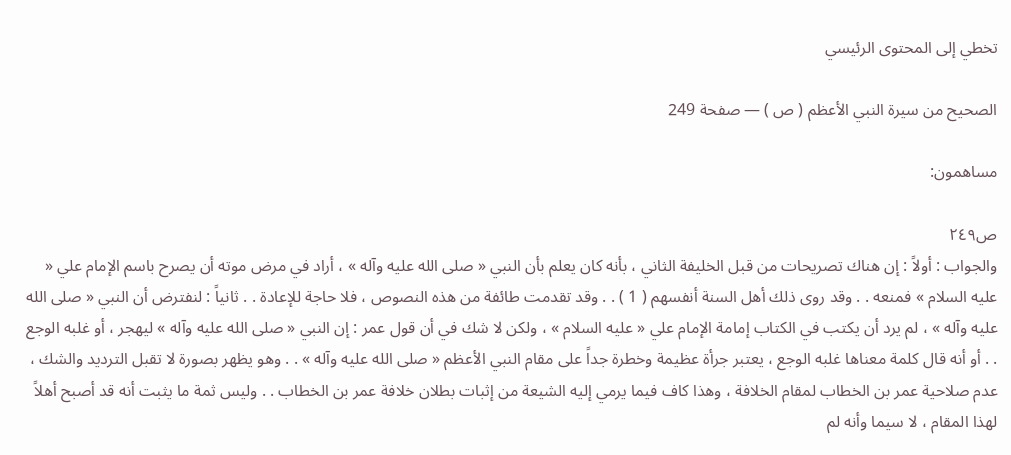تخطي إلى المحتوى الرئيسي

الصحيح من سيرة النبي الأعظم ( ص ) — صفحة 249

مساهمون:

ص٢٤٩
والجواب : أولاً : إن هناك تصريحات من قبل الخليفة الثاني ، بأنه كان يعلم بأن النبي « صلى الله عليه وآله » ، أراد في مرض موته أن يصرح باسم الإمام علي « عليه السلام » فمنعه . . وقد روى ذلك أهل السنة أنفسهم ( 1 ) . . وقد تقدمت طائفة من هذه النصوص ، فلا حاجة للإعادة . . ثانياً : لنفترض أن النبي « صلى الله عليه وآله » ، لم يرد أن يكتب في الكتاب إمامة الإمام علي « عليه السلام » ، ولكن لا شك في أن قول عمر : إن النبي « صلى الله عليه وآله » ليهجر ، أو غلبه الوجع . . أو أنه قال كلمة معناها غلبه الوجع ، يعتبر جرأة عظيمة وخطرة جداً على مقام النبي الأعظم « صلى الله عليه وآله » . . وهو يظهر بصورة لا تقبل الترديد والشك ، عدم صلاحية عمر بن الخطاب لمقام الخلافة ، وهذا كاف فيما يرمي إليه الشيعة من إثبات بطلان خلافة عمر بن الخطاب . . وليس ثمة ما يثبت أنه قد أصبح أهلاً لهذا المقام ، لا سيما وأنه لم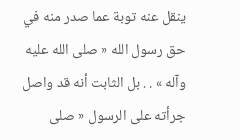ينقل عنه توبة عما صدر منه في حق رسول الله « صلى الله عليه وآله » . . بل الثابت أنه قد واصل جرأته على الرسول « صلى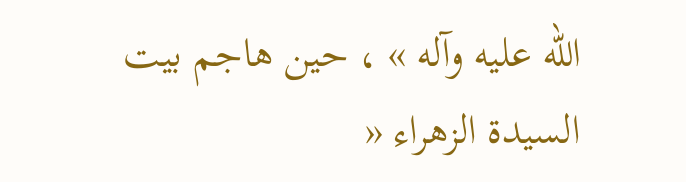الله عليه وآله » ، حين هاجم بيت السيدة الزهراء «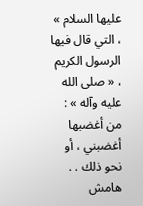عليها السلام » ، التي قال فيها الرسول الكريم ، « صلى الله عليه وآله » : من أغضبها أغضبني ، أو نحو ذلك . .
هامش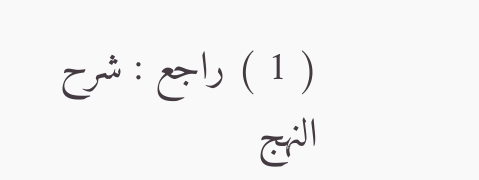( 1 ) راجع : شرح النهج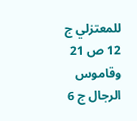للمعتزلي ج 12 ص 21 وقاموس الرجال ج 6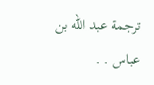ترجمة عبد الله بن عباس . .